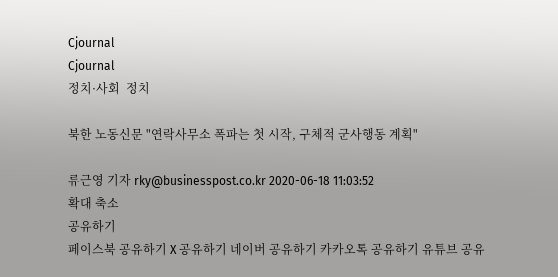Cjournal
Cjournal
정치·사회  정치

북한 노동신문 "연락사무소 폭파는 첫 시작, 구체적 군사행동 계획"

류근영 기자 rky@businesspost.co.kr 2020-06-18 11:03:52
확대 축소
공유하기
페이스북 공유하기 X 공유하기 네이버 공유하기 카카오톡 공유하기 유튜브 공유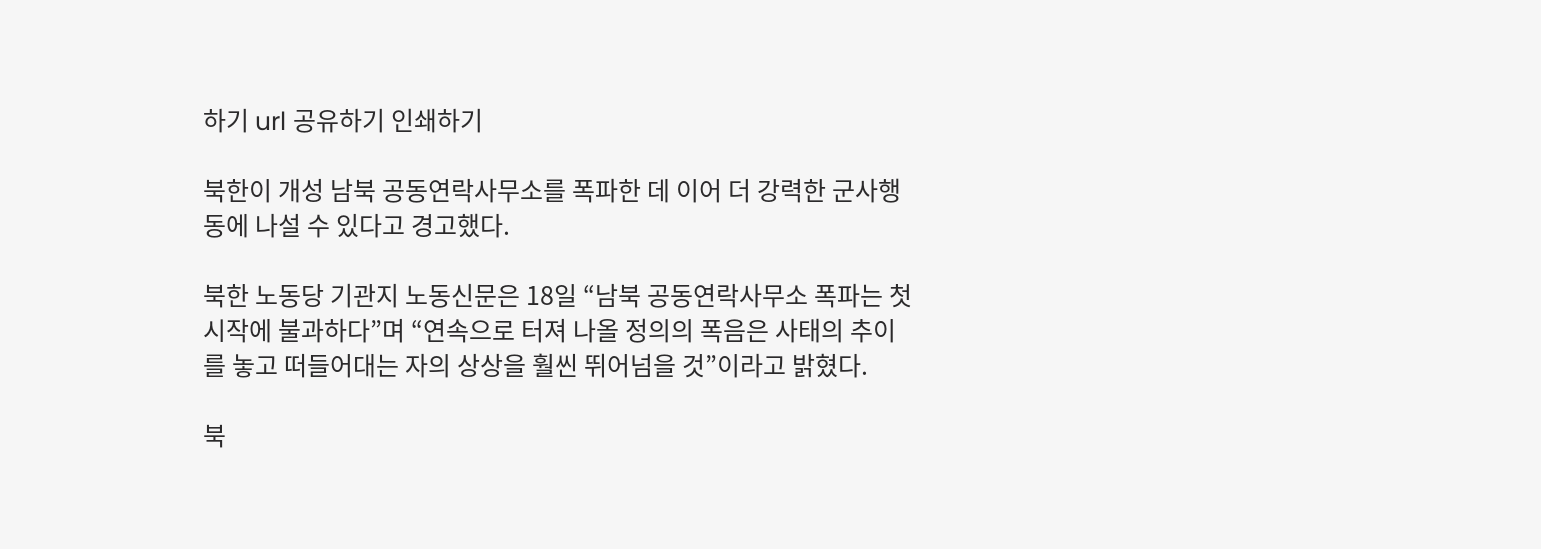하기 url 공유하기 인쇄하기

북한이 개성 남북 공동연락사무소를 폭파한 데 이어 더 강력한 군사행동에 나설 수 있다고 경고했다.

북한 노동당 기관지 노동신문은 18일 “남북 공동연락사무소 폭파는 첫 시작에 불과하다”며 “연속으로 터져 나올 정의의 폭음은 사태의 추이를 놓고 떠들어대는 자의 상상을 훨씬 뛰어넘을 것”이라고 밝혔다.

북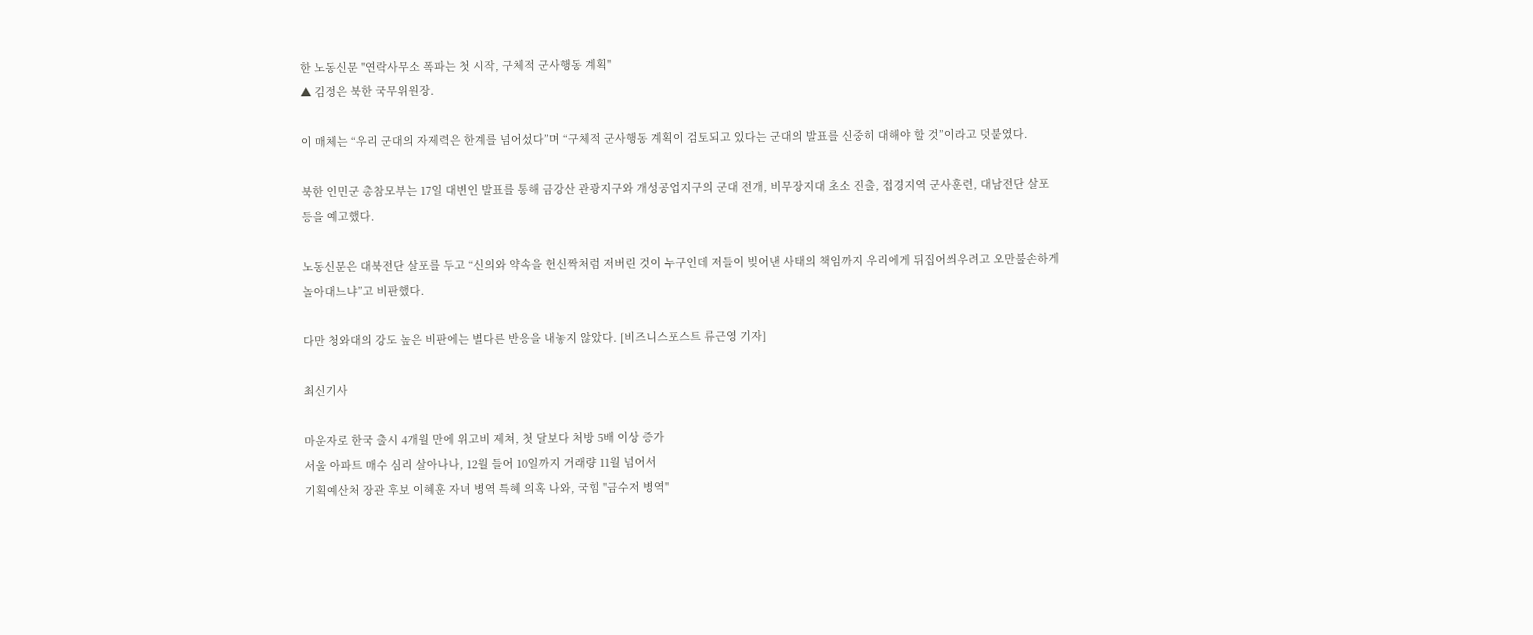한 노동신문 "연락사무소 폭파는 첫 시작, 구체적 군사행동 계획"
▲ 김정은 북한 국무위원장.

이 매체는 “우리 군대의 자제력은 한계를 넘어섰다”며 “구체적 군사행동 계획이 검토되고 있다는 군대의 발표를 신중히 대해야 할 것”이라고 덧붙였다.

북한 인민군 총참모부는 17일 대변인 발표를 통해 금강산 관광지구와 개성공업지구의 군대 전개, 비무장지대 초소 진출, 접경지역 군사훈련, 대남전단 살포 등을 예고했다.

노동신문은 대북전단 살포를 두고 “신의와 약속을 헌신짝처럼 저버린 것이 누구인데 저들이 빚어낸 사태의 책임까지 우리에게 뒤집어씌우려고 오만불손하게 놀아대느냐”고 비판했다.

다만 청와대의 강도 높은 비판에는 별다른 반응을 내놓지 않았다. [비즈니스포스트 류근영 기자]

최신기사

마운자로 한국 출시 4개월 만에 위고비 제쳐, 첫 달보다 처방 5배 이상 증가
서울 아파트 매수 심리 살아나나, 12월 들어 10일까지 거래량 11월 넘어서
기획예산처 장관 후보 이혜훈 자녀 병역 특혜 의혹 나와, 국힘 "금수저 병역"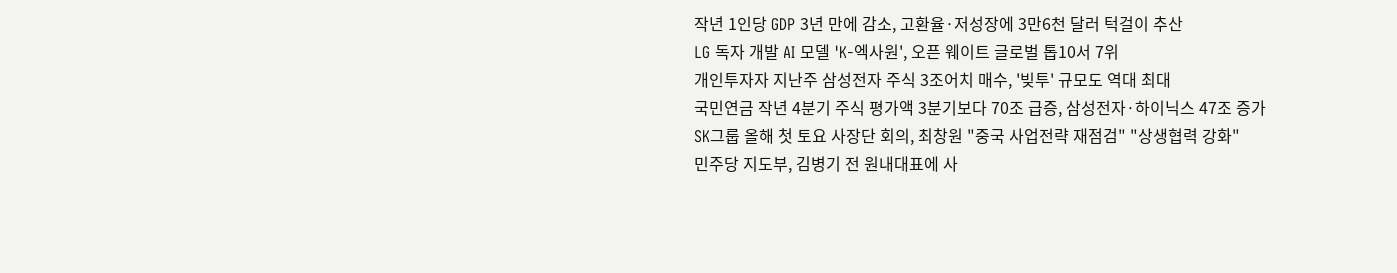작년 1인당 GDP 3년 만에 감소, 고환율·저성장에 3만6천 달러 턱걸이 추산
LG 독자 개발 AI 모델 'K-엑사원', 오픈 웨이트 글로벌 톱10서 7위
개인투자자 지난주 삼성전자 주식 3조어치 매수, '빚투' 규모도 역대 최대
국민연금 작년 4분기 주식 평가액 3분기보다 70조 급증, 삼성전자·하이닉스 47조 증가
SK그룹 올해 첫 토요 사장단 회의, 최창원 "중국 사업전략 재점검" "상생협력 강화"
민주당 지도부, 김병기 전 원내대표에 사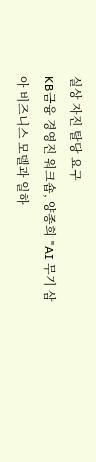실상 자진 탈당 요구
KB금융 경영진 워크숍, 양종희 "AI 무기 삼아 비즈니스 모델과 일하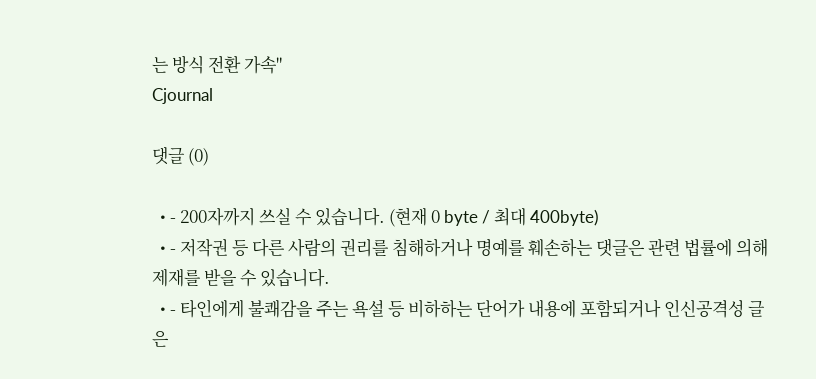는 방식 전환 가속"
Cjournal

댓글 (0)

  • - 200자까지 쓰실 수 있습니다. (현재 0 byte / 최대 400byte)
  • - 저작권 등 다른 사람의 권리를 침해하거나 명예를 훼손하는 댓글은 관련 법률에 의해 제재를 받을 수 있습니다.
  • - 타인에게 불쾌감을 주는 욕설 등 비하하는 단어가 내용에 포함되거나 인신공격성 글은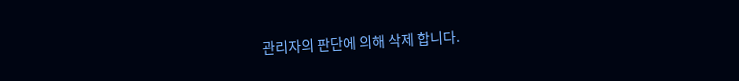관리자의 판단에 의해 삭제 합니다.